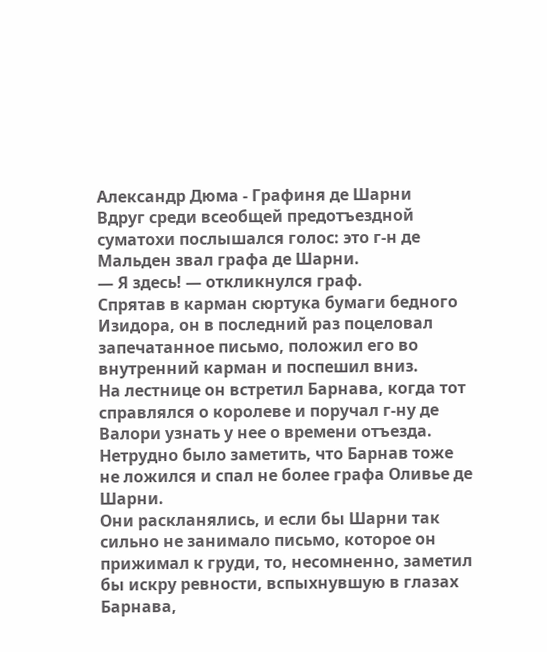Александр Дюма - Графиня де Шарни
Вдруг среди всеобщей предотъездной суматохи послышался голос: это г-н де Мальден звал графа де Шарни.
— Я здесь! — откликнулся граф.
Спрятав в карман сюртука бумаги бедного Изидора, он в последний раз поцеловал запечатанное письмо, положил его во внутренний карман и поспешил вниз.
На лестнице он встретил Барнава, когда тот справлялся о королеве и поручал г-ну де Валори узнать у нее о времени отъезда.
Нетрудно было заметить, что Барнав тоже не ложился и спал не более графа Оливье де Шарни.
Они раскланялись, и если бы Шарни так сильно не занимало письмо, которое он прижимал к груди, то, несомненно, заметил бы искру ревности, вспыхнувшую в глазах Барнава,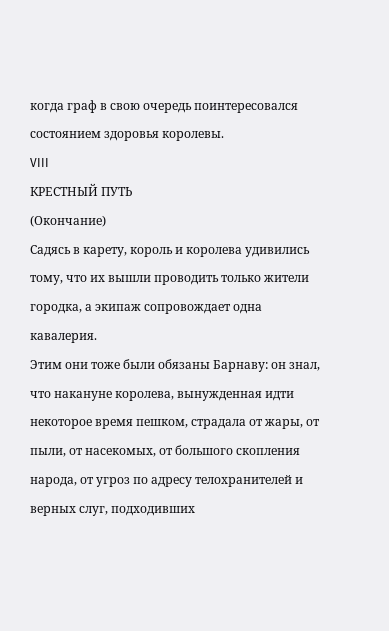когда граф в свою очередь поинтересовался состоянием здоровья королевы.
VIII
КРЕСТНЫЙ ПУТЬ
(Окончание)
Садясь в карету, король и королева удивились тому, что их вышли проводить только жители городка, а экипаж сопровождает одна кавалерия.
Этим они тоже были обязаны Барнаву: он знал, что накануне королева, вынужденная идти некоторое время пешком, страдала от жары, от пыли, от насекомых, от большого скопления народа, от угроз по адресу телохранителей и верных слуг, подходивших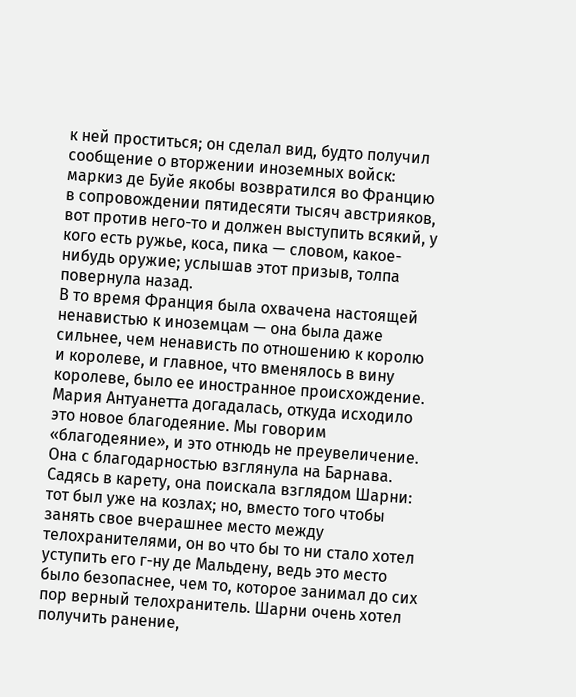к ней проститься; он сделал вид, будто получил сообщение о вторжении иноземных войск: маркиз де Буйе якобы возвратился во Францию в сопровождении пятидесяти тысяч австрияков, вот против него-то и должен выступить всякий, у кого есть ружье, коса, пика — словом, какое-нибудь оружие; услышав этот призыв, толпа повернула назад.
В то время Франция была охвачена настоящей ненавистью к иноземцам — она была даже сильнее, чем ненависть по отношению к королю и королеве, и главное, что вменялось в вину королеве, было ее иностранное происхождение.
Мария Антуанетта догадалась, откуда исходило это новое благодеяние. Мы говорим «благодеяние», и это отнюдь не преувеличение. Она с благодарностью взглянула на Барнава.
Садясь в карету, она поискала взглядом Шарни: тот был уже на козлах; но, вместо того чтобы занять свое вчерашнее место между телохранителями, он во что бы то ни стало хотел уступить его г-ну де Мальдену, ведь это место было безопаснее, чем то, которое занимал до сих пор верный телохранитель. Шарни очень хотел получить ранение,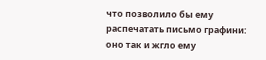что позволило бы ему распечатать письмо графини: оно так и жгло ему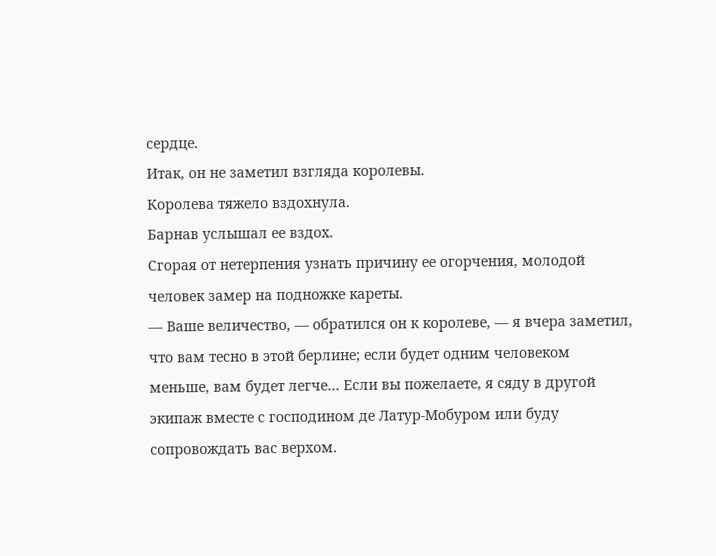сердце.
Итак, он не заметил взгляда королевы.
Королева тяжело вздохнула.
Барнав услышал ее вздох.
Сгорая от нетерпения узнать причину ее огорчения, молодой человек замер на подножке кареты.
— Ваше величество, — обратился он к королеве, — я вчера заметил, что вам тесно в этой берлине; если будет одним человеком меньше, вам будет легче… Если вы пожелаете, я сяду в другой экипаж вместе с господином де Латур-Мобуром или буду сопровождать вас верхом.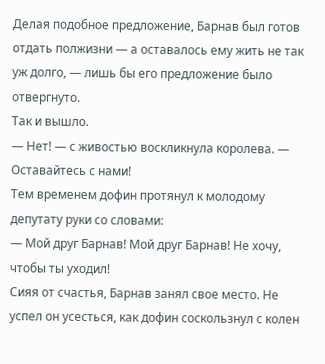Делая подобное предложение, Барнав был готов отдать полжизни — а оставалось ему жить не так уж долго, — лишь бы его предложение было отвергнуто.
Так и вышло.
— Нет! — с живостью воскликнула королева. — Оставайтесь с нами!
Тем временем дофин протянул к молодому депутату руки со словами:
— Мой друг Барнав! Мой друг Барнав! Не хочу, чтобы ты уходил!
Сияя от счастья, Барнав занял свое место. Не успел он усесться, как дофин соскользнул с колен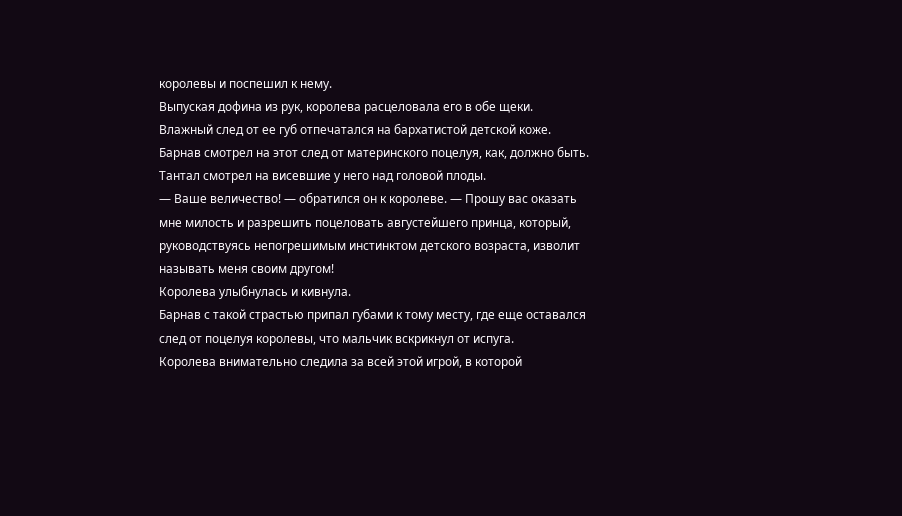королевы и поспешил к нему.
Выпуская дофина из рук, королева расцеловала его в обе щеки.
Влажный след от ее губ отпечатался на бархатистой детской коже. Барнав смотрел на этот след от материнского поцелуя, как, должно быть. Тантал смотрел на висевшие у него над головой плоды.
— Ваше величество! — обратился он к королеве. — Прошу вас оказать мне милость и разрешить поцеловать августейшего принца, который, руководствуясь непогрешимым инстинктом детского возраста, изволит называть меня своим другом!
Королева улыбнулась и кивнула.
Барнав с такой страстью припал губами к тому месту, где еще оставался след от поцелуя королевы, что мальчик вскрикнул от испуга.
Королева внимательно следила за всей этой игрой, в которой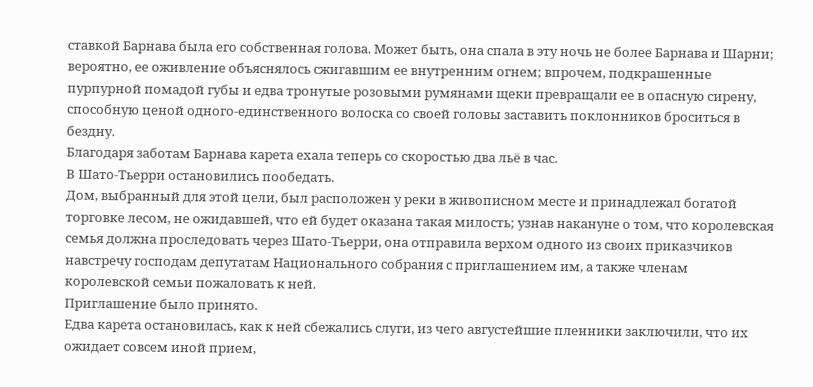ставкой Барнава была его собственная голова. Может быть, она спала в эту ночь не более Барнава и Шарни; вероятно, ее оживление объяснялось сжигавшим ее внутренним огнем; впрочем, подкрашенные пурпурной помадой губы и едва тронутые розовыми румянами щеки превращали ее в опасную сирену, способную ценой одного-единственного волоска со своей головы заставить поклонников броситься в бездну.
Благодаря заботам Барнава карета ехала теперь со скоростью два льё в час.
В Шато-Тьерри остановились пообедать.
Дом, выбранный для этой цели, был расположен у реки в живописном месте и принадлежал богатой торговке лесом, не ожидавшей, что ей будет оказана такая милость; узнав накануне о том, что королевская семья должна проследовать через Шато-Тьерри, она отправила верхом одного из своих приказчиков навстречу господам депутатам Национального собрания с приглашением им, а также членам королевской семьи пожаловать к ней.
Приглашение было принято.
Едва карета остановилась, как к ней сбежались слуги, из чего августейшие пленники заключили, что их ожидает совсем иной прием,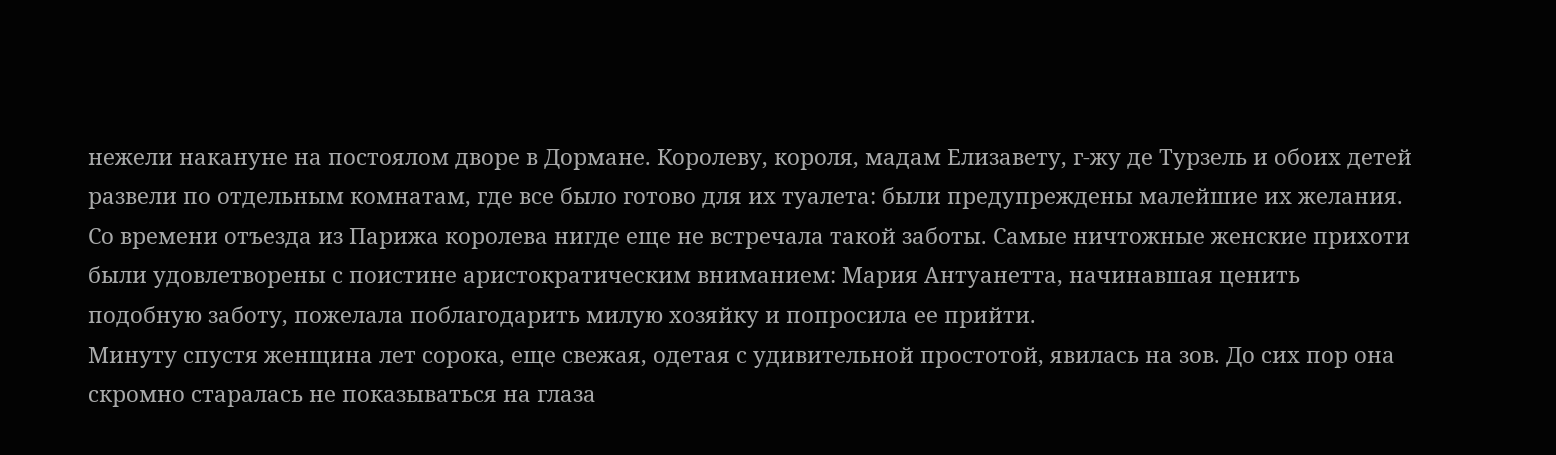нежели накануне на постоялом дворе в Дормане. Королеву, короля, мадам Елизавету, г-жу де Турзель и обоих детей развели по отдельным комнатам, где все было готово для их туалета: были предупреждены малейшие их желания.
Со времени отъезда из Парижа королева нигде еще не встречала такой заботы. Самые ничтожные женские прихоти были удовлетворены с поистине аристократическим вниманием: Мария Антуанетта, начинавшая ценить подобную заботу, пожелала поблагодарить милую хозяйку и попросила ее прийти.
Минуту спустя женщина лет сорока, еще свежая, одетая с удивительной простотой, явилась на зов. До сих пор она скромно старалась не показываться на глаза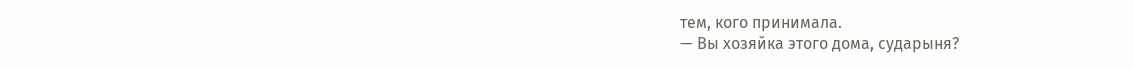тем, кого принимала.
— Вы хозяйка этого дома, сударыня?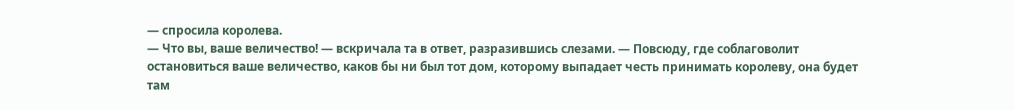— спросила королева.
— Что вы, ваше величество! — вскричала та в ответ, разразившись слезами. — Повсюду, где соблаговолит остановиться ваше величество, каков бы ни был тот дом, которому выпадает честь принимать королеву, она будет там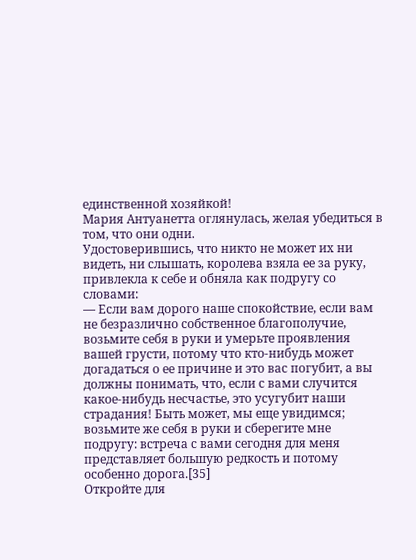единственной хозяйкой!
Мария Антуанетта оглянулась, желая убедиться в том, что они одни.
Удостоверившись, что никто не может их ни видеть, ни слышать, королева взяла ее за руку, привлекла к себе и обняла как подругу со словами:
— Если вам дорого наше спокойствие, если вам не безразлично собственное благополучие, возьмите себя в руки и умерьте проявления вашей грусти, потому что кто-нибудь может догадаться о ее причине и это вас погубит, а вы должны понимать, что, если с вами случится какое-нибудь несчастье, это усугубит наши страдания! Быть может, мы еще увидимся; возьмите же себя в руки и сберегите мне подругу: встреча с вами сегодня для меня представляет большую редкость и потому особенно дорога.[35]
Откройте для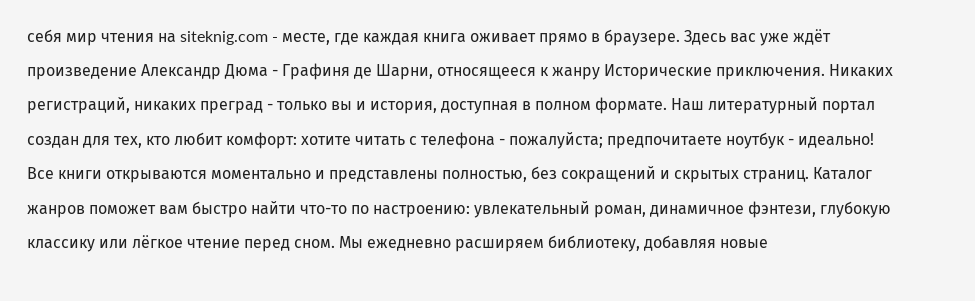себя мир чтения на siteknig.com - месте, где каждая книга оживает прямо в браузере. Здесь вас уже ждёт произведение Александр Дюма - Графиня де Шарни, относящееся к жанру Исторические приключения. Никаких регистраций, никаких преград - только вы и история, доступная в полном формате. Наш литературный портал создан для тех, кто любит комфорт: хотите читать с телефона - пожалуйста; предпочитаете ноутбук - идеально! Все книги открываются моментально и представлены полностью, без сокращений и скрытых страниц. Каталог жанров поможет вам быстро найти что-то по настроению: увлекательный роман, динамичное фэнтези, глубокую классику или лёгкое чтение перед сном. Мы ежедневно расширяем библиотеку, добавляя новые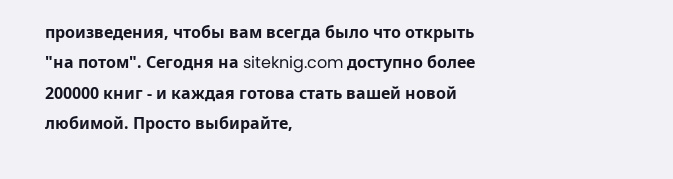произведения, чтобы вам всегда было что открыть "на потом". Сегодня на siteknig.com доступно более 200000 книг - и каждая готова стать вашей новой любимой. Просто выбирайте,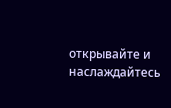открывайте и наслаждайтесь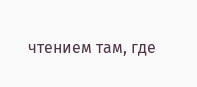чтением там, где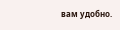вам удобно.